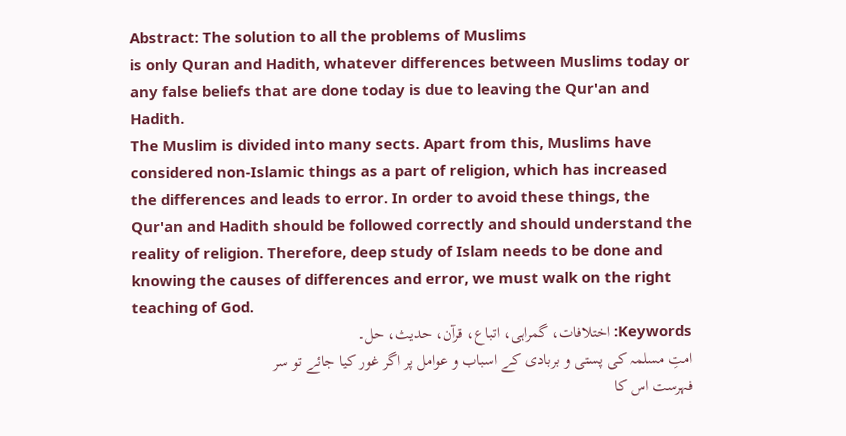Abstract: The solution to all the problems of Muslims
is only Quran and Hadith, whatever differences between Muslims today or
any false beliefs that are done today is due to leaving the Qur'an and
Hadith.
The Muslim is divided into many sects. Apart from this, Muslims have
considered non-Islamic things as a part of religion, which has increased
the differences and leads to error. In order to avoid these things, the
Qur'an and Hadith should be followed correctly and should understand the
reality of religion. Therefore, deep study of Islam needs to be done and
knowing the causes of differences and error, we must walk on the right
teaching of God.
Keywords: اختلافات، گمراہی، اتباع، قرآن، حدیث، حل۔
امتِ مسلمہ کی پستی و بربادی کے اسباب و عوامل پر اگر غور کیا جائے تو سر
فہرست اس کا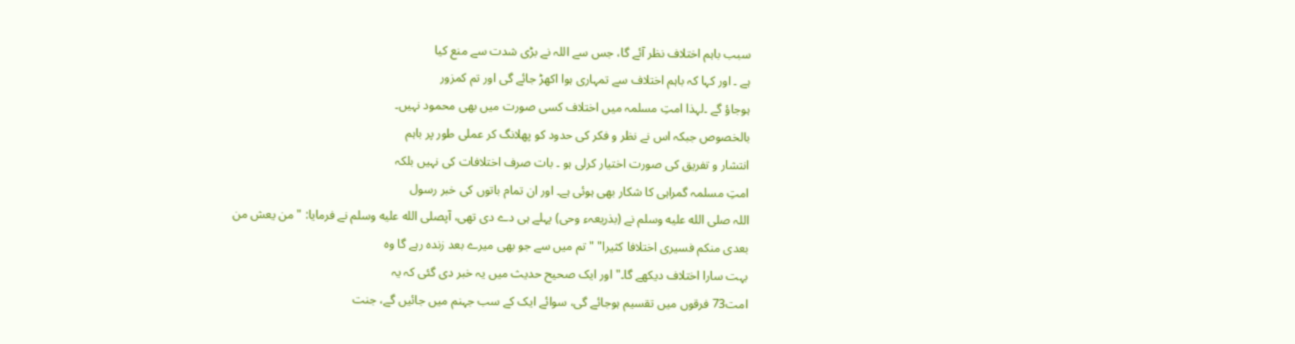سبب باہم اختلاف نظر آئے گا، جس سے اللہ نے بڑی شدت سے منع کیا
ہے ۔ اور کہا کہ باہم اختلاف سے تمہاری ہوا اکھڑ جائے گی اور تم کمزور
ہوجاؤ گے ۔لہذا امتِ مسلمہ میں اختلاف کسی صورت میں بھی محمود نہیں۔
بالخصوص جبکہ اس نے نظر و فکر کی حدود کو پھلانگ کر عملی طور پر باہم
انتشار و تفریق کی صورت اختیار کرلی ہو ۔ بات صرف اختلافات کی نہیں بلکہ
امتِ مسلمہ گمراہی کا شکار بھی ہوئی ہے۔ اور ان تمام باتوں کی خبر رسول
اللہ صلى الله عليه وسلم نے (بذریعہء وحی) پہلے ہی دے دی تھی، آپصلى الله عليه وسلم نے فرمایا: "من یعش من
بعدی منکم فسیری اختلافا کثیرا" "تم میں سے جو بھی میرے بعد زندہ رہے گا وہ
بہت سارا اختلاف دیکھے گا۔" اور ایک صحیح حدیث میں یہ خبر دی گئی کہ یہ
امت73 فرقوں میں تقسیم ہوجائے گی، سوائے ایک کے سب جہنم میں جائیں گے، جنت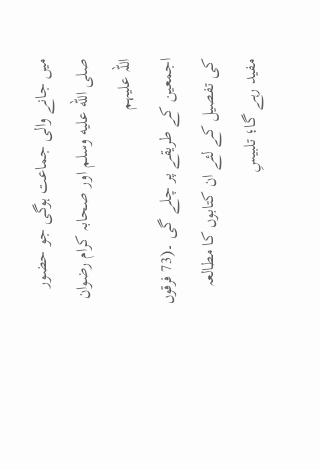میں جانے والی جماعت ہوگی جو حضور صلى الله عليه وسلم اور صحابہ کرام رضوان اللہ علیہم
اجمعین کے طریقے پر چلے گی ۔(73 فرقوں کی تفصیل کے لئے ان کتابوں کا مطالعہ
مفید رہے گا؛ تلبیسِ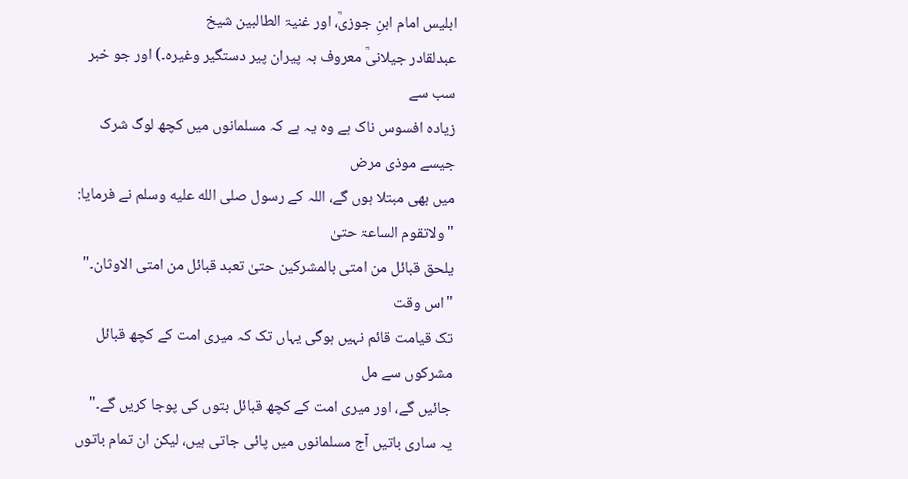ابلیس امام ابنِ جوزیؒ، اور غنیۃ الطالبین شیخ
عبدلقادر جیلانیؒ معروف بہ پیران پیر دستگیر وغیرہ۔) اور جو خبر سب سے
زیادہ افسوس ناک ہے وہ یہ ہے کہ مسلمانوں میں کچھ لوگ شرک جیسے موذی مرض
میں بھی مبتلا ہوں گے، اللہ کے رسول صلى الله عليه وسلم نے فرمایا: "ولاتقوم الساعۃ حتیٰ
یلحق قبائل من امتی بالمشرکین حتیٰ تعبد قبائل من امتی الاوثان۔" "اس وقت
تک قیامت قائم نہیں ہوگی یہاں تک کہ میری امت کے کچھ قبائل مشرکوں سے مل
جائیں گے، اور میری امت کے کچھ قبائل بتوں کی پوجا کریں گے۔"
یہ ساری باتیں آج مسلمانوں میں پائی جاتی ہیں، لیکن ان تمام باتوں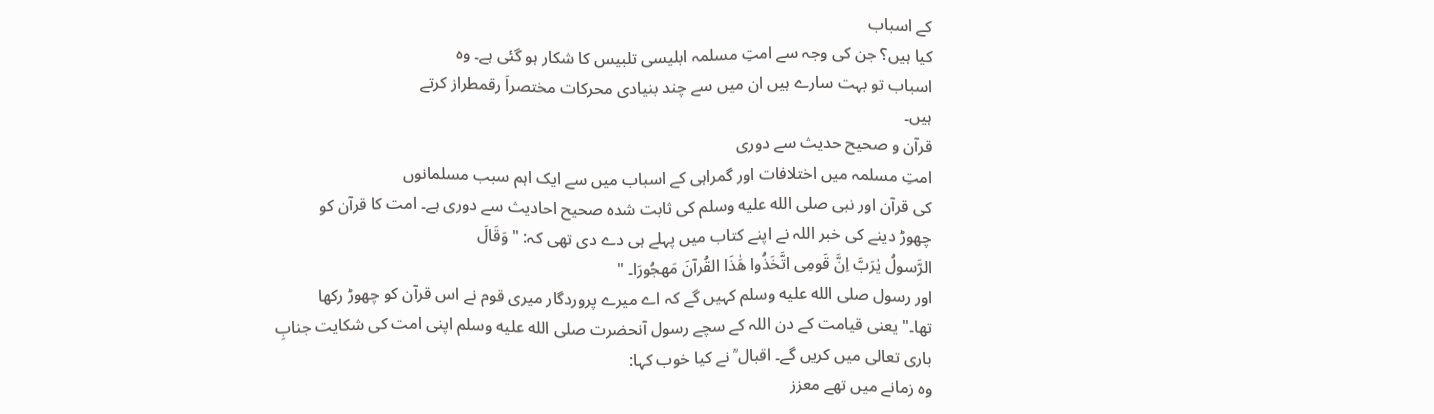کے اسباب
کیا ہیں؟ جن کی وجہ سے امتِ مسلمہ ابلیسی تلبیس کا شکار ہو گئی ہے۔ وہ
اسباب تو بہت سارے ہیں ان میں سے چند بنیادی محرکات مختصراَ رقمطراز کرتے
ہیں۔
قرآن و صحیح حدیث سے دوری
امتِ مسلمہ میں اختلافات اور گمراہی کے اسباب میں سے ایک اہم سبب مسلمانوں
کی قرآن اور نبی صلى الله عليه وسلم کی ثابت شدہ صحیح احادیث سے دوری ہے۔ امت کا قرآن کو
چھوڑ دینے کی خبر اللہ نے اپنے کتاب میں پہلے ہی دے دی تھی کہ: "وَقَالَ
الرَّسولُ یٰرَبَّ اِنَّ قَومِی اتَّخَذُوا ھَٰذَا القُرآنَ مَھجُورَا۔ "
اور رسول صلى الله عليه وسلم کہیں گے کہ اے میرے پروردگار میری قوم نے اس قرآن کو چھوڑ رکھا
تھا۔" یعنی قیامت کے دن اللہ کے سچے رسول آنحضرت صلى الله عليه وسلم اپنی امت کی شکایت جنابِ
باری تعالی میں کریں گے۔ اقبال ؒ نے کیا خوب کہا:
وہ زمانے میں تھے معزز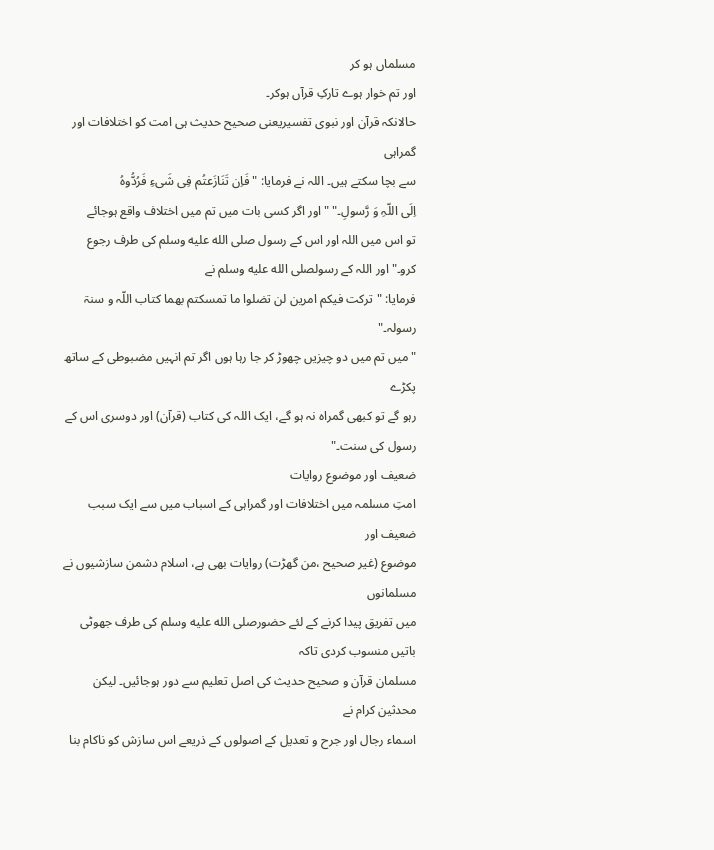مسلماں ہو کر
اور تم خوار ہوے تارکِ قرآں ہوکر۔
حالانکہ قرآن اور نبوی تفسیریعنی صحیح حدیث ہی امت کو اختلافات اور گمراہی
سے بچا سکتے ہیں۔ اللہ نے فرمایا: "فَاِن تَنَازَعتُم فِی شَیءِ فَرُدُّوہُ
اِلَی اللّہِ وَ رَّسولِ۔" "اور اگر کسی بات میں تم میں اختلاف واقع ہوجائے
تو اس میں اللہ اور اس کے رسول صلى الله عليه وسلم کی طرف رجوع کرو۔" اور اللہ کے رسولصلى الله عليه وسلم نے
فرمایا: "ترکت فیکم امرین لن تضلوا ما تمسکتم بھما کتاب اللّہ و سنۃ رسولہ۔"
"میں تم میں دو چیزیں چھوڑ کر جا رہا ہوں اگر تم انہیں مضبوطی کے ساتھ پکڑے
رہو گے تو کبھی گمراہ نہ ہو گے، ایک اللہ کی کتاب (قرآن) اور دوسری اس کے
رسول کی سنت۔"
ضعیف اور موضوع روایات
امتِ مسلمہ میں اختلافات اور گمراہی کے اسباب میں سے ایک سبب ضعیف اور
موضوع (غیر صحیح ،من گھڑت) روایات بھی ہے، اسلام دشمن سازشیوں نے مسلمانوں
میں تفریق پیدا کرنے کے لئے حضورصلى الله عليه وسلم کی طرف جھوٹی باتیں منسوب کردی تاکہ
مسلمان قرآن و صحیح حدیث کی اصل تعلیم سے دور ہوجائیں۔ لیکن محدثین کرام نے
اسماء رجال اور جرح و تعدیل کے اصولوں کے ذریعے اس سازش کو ناکام بنا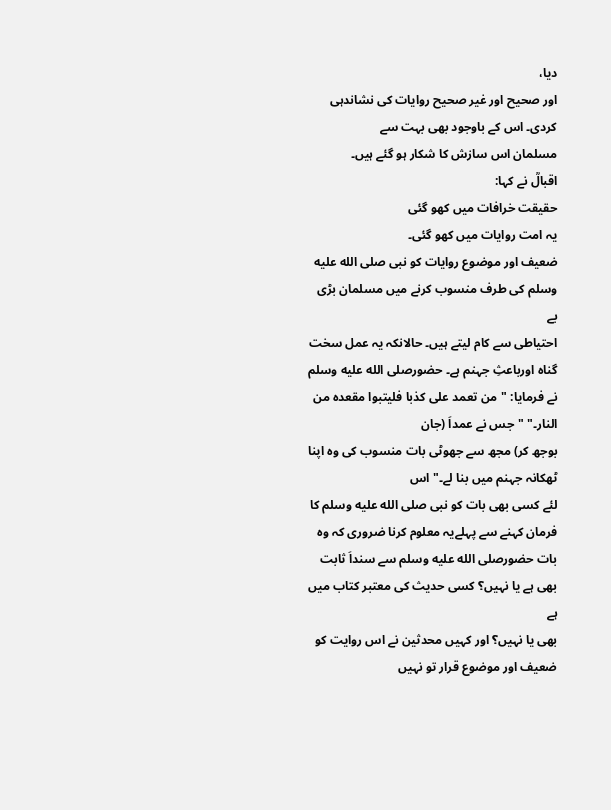دیا،
اور صحیح اور غیر صحیح روایات کی نشاندہی کردی۔ اس کے باوجود بھی بہت سے
مسلمان اس سازش کا شکار ہو گئے ہیں۔
اقبالؒ نے کہا:
حقیقت خرافات میں کھو گئی
یہ امت روایات میں کھو گئی۔
ضعیف اور موضوع روایات کو نبی صلى الله عليه وسلم کی طرف منسوب کرنے میں مسلمان بڑی بے
احتیاطی سے کام لیتے ہیں۔ حالانکہ یہ عمل سخت گناہ اورباعثِ جہنم ہے۔ حضورصلى الله عليه وسلم
نے فرمایا: "من تعمد علی کذبا فلیتبوا مقعدہ من النار۔" "جس نے عمداَ (جان
بوجھ کر) مجھ سے جھوٹی بات منسوب کی وہ اپنا ٹھکانہ جہنم میں بنا لے۔" اس
لئے کسی بھی بات کو نبی صلى الله عليه وسلم کا فرمان کہنے سے پہلےیہ معلوم کرنا ضروری کہ وہ
بات حضورصلى الله عليه وسلم سے سنداَ ثابت بھی ہے یا نہیں؟ کسی حدیث کی معتبر کتاب میں ہے
بھی یا نہیں؟ اور کہیں محدثین نے اس روایت کو ضعیف اور موضوع قرار تو نہیں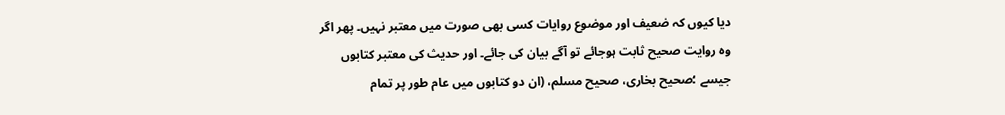دیا کیوں کہ ضعیف اور موضوع روایات کسی بھی صورت میں معتبر نہیں۔ پھر اگر
وہ روایت صحیح ثابت ہوجائے تو آگے بیان کی جائے۔ اور حدیث کی معتبر کتابوں
جیسے ؛صحیح بخاری، صحیح مسلم، (ان دو کتابوں میں عام طور پر تمام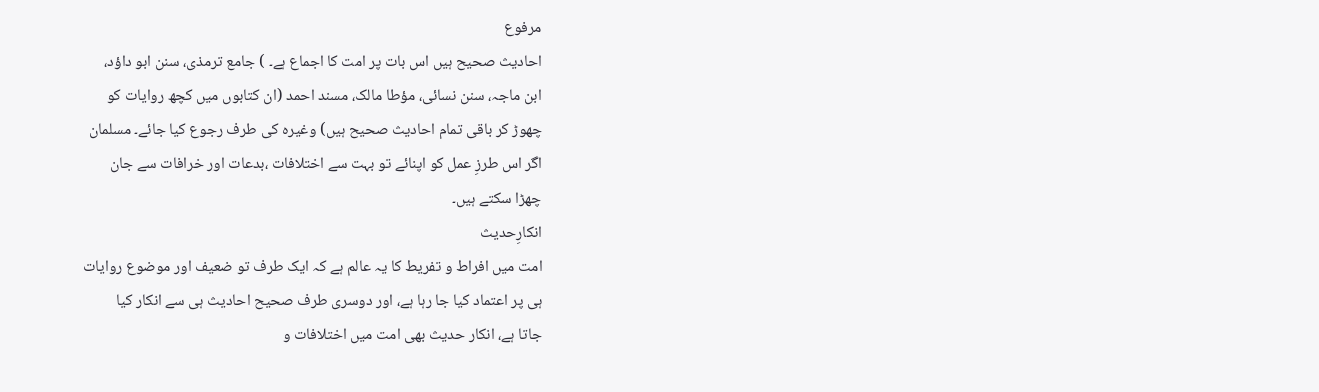مرفوع
احادیث صحیح ہیں اس بات پر امت کا اجماع ہے۔ ) جامع ترمذی، سنن ابو داؤد،
ابن ماجہ، سنن نسائی، مؤطا مالک، مسند احمد (ان کتابوں میں کچھ روایات کو
چھوڑ کر باقی تمام احادیث صحیح ہیں) وغیرہ کی طرف رجوع کیا جائے۔ مسلمان
اگر اس طرزِ عمل کو اپنائے تو بہت سے اختلافات ،بدعات اور خرافات سے جان
چھڑا سکتے ہیں۔
انکارِحدیث
امت میں افراط و تفریط کا یہ عالم ہے کہ ایک طرف تو ضعیف اور موضوع روایات
ہی پر اعتماد کیا جا رہا ہے، اور دوسری طرف صحیح احادیث ہی سے انکار کیا
جاتا ہے، انکار حدیث بھی امت میں اختلافات و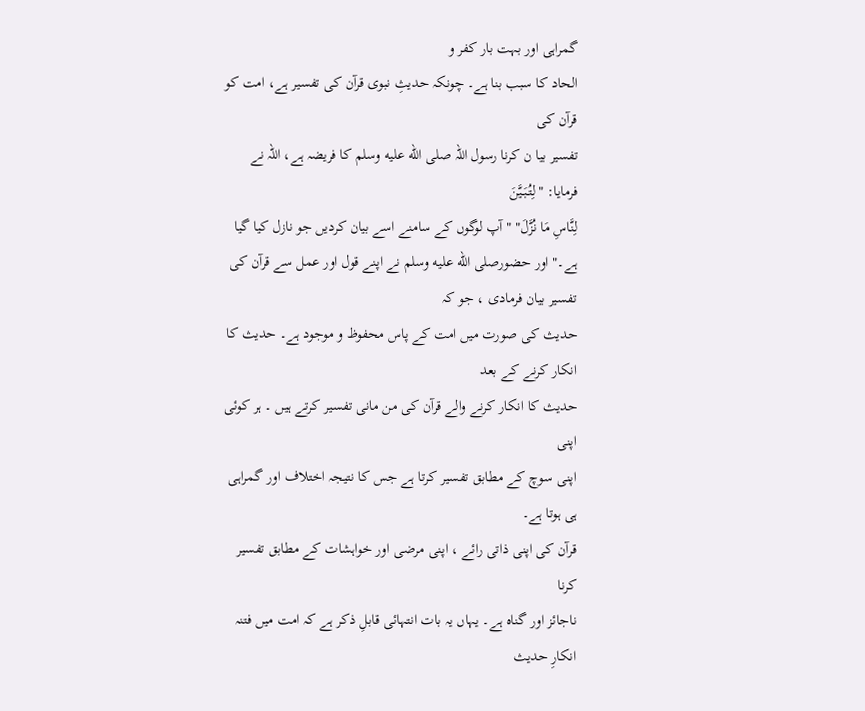گمراہی اور بہت بار کفر و
الحاد کا سبب بنا ہے۔ چونکہ حدیثِ نبوی قرآن کی تفسیر ہے، امت کو قرآن کی
تفسیر بیا ن کرنا رسول اللہ صلى الله عليه وسلم کا فریضہ ہے، اللہ نے فرمایا: "لِتُبَیَّنَ
لِنَّاسِ مَا نُزَّلَ" "آپ لوگوں کے سامنے اسے بیان کردیں جو نازل کیا گیا
ہے۔" اور حضورصلى الله عليه وسلم نے اپنے قول اور عمل سے قرآن کی تفسیر بیان فرمادی ، جو کہ
حدیث کی صورت میں امت کے پاس محفوظ و موجود ہے۔ حدیث کا انکار کرنے کے بعد
حدیث کا انکار کرنے والے قرآن کی من مانی تفسیر کرتے ہیں ۔ ہر کوئی اپنی
اپنی سوچ کے مطابق تفسیر کرتا ہے جس کا نتیجہ اختلاف اور گمراہی ہی ہوتا ہے۔
قرآن کی اپنی ذاتی رائے ، اپنی مرضی اور خواہشات کے مطابق تفسیر کرنا
ناجائز اور گناہ ہے۔ یہاں یہ بات انتہائی قابلِ ذکر ہے کہ امت میں فتنہ
انکارِ حدیث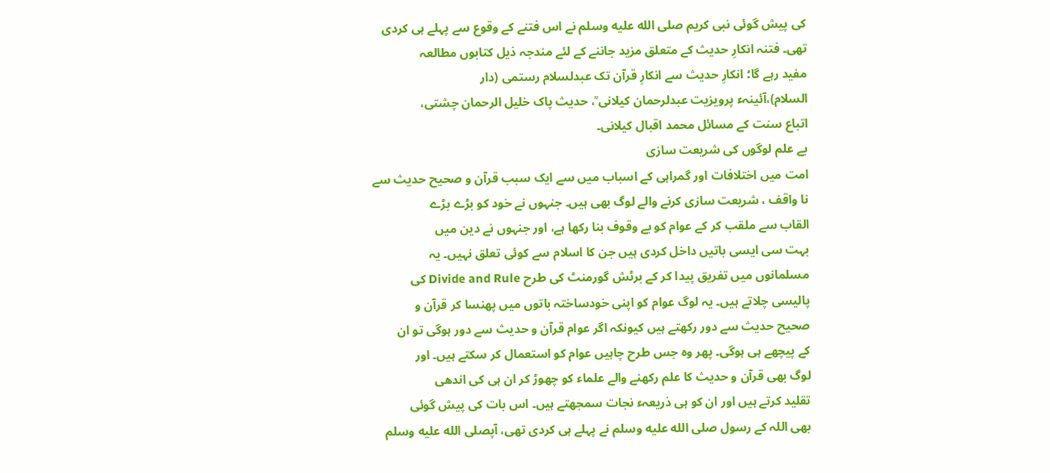کی پیش گوئی نبی کریم صلى الله عليه وسلم نے اس فتنے کے وقوع سے پہلے ہی کردی
تھی۔ فتنہ انکارِ حدیث کے متعلق مزید جاننے کے لئے مندجہ ذیل کتابوں مطالعہ
مفید رہے گا؛ انکارِ حدیث سے انکارِ قرآن تک عبدلسلام رستمی (دار
السلام)،آئینہء پرویزیت عبدلرحمان کیلانی ؒ، حدیث پاک خلیل الرحمان چشتی،
اتباع سنت کے مسائل محمد اقبال کیلانی۔
بے علم لوگوں کی شریعت سازی
امت میں اختلافات اور گمراہی کے اسباب میں سے ایک سبب قرآن و صحیح حدیث سے
نا واقف ، شریعت سازی کرنے والے لوگ بھی ہیں۔ جنہوں نے خود کو بڑے بڑے
القاب سے ملقب کر کے عوام کو بے وقوف بنا رکھا ہے، اور جنہوں نے دین میں
بہت سی ایسی باتیں داخل کردی ہیں جن کا اسلام سے کوئی تعلق نہیں۔ یہ
مسلمانوں میں تفریق پیدا کر کے برٹش گورمنٹ کی طرح Divide and Rule کی
پالیسی چلاتے ہیں۔ یہ لوگ عوام کو اپنی خودساختہ باتوں میں پھنسا کر قرآن و
صحیح حدیث سے دور رکھتے ہیں کیونکہ اگر عوام قرآن و حدیث سے دور ہوگی تو ان
کے پیچھے ہی ہوگی۔ پھر وہ جس طرح چاہیں عوام کو استعمال کر سکتے ہیں۔ اور
لوگ بھی قرآن و حدیث کا علم رکھنے والے علماء کو چھوڑ کر ان ہی کی اندھی
تقلید کرتے ہیں اور ان کو ہی ذریعہء نجات سمجھتے ہیں۔ اس بات کی پیش گوئی
بھی اللہ کے رسول صلى الله عليه وسلم نے پہلے ہی کردی تھی، آپصلى الله عليه وسلم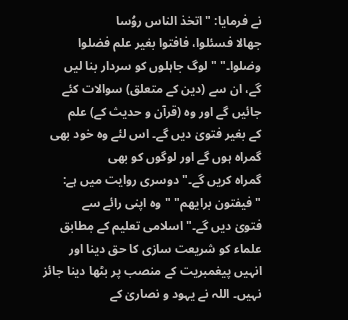نے فرمایا: "اتخذ الناس روُسا
جھالا فسئلوا، فافتوا بغیر علم فضلوا وضلوا۔" "لوگ جاہلوں کو سردار بنا لیں
گے، ان سے (دین کے متعلق) سوالات کئے جائیں گے اور وہ (قرآن و حدیث کے) علم
کے بغیر فتویٰ دیں گے۔ اس لئے وہ خود بھی گمراہ ہوں گے اور لوگوں کو بھی
گمراہ کریں گے۔" دوسری روایت میں ہے: "فیفتون برایھم" "وہ اپنی رائے سے
فتویٰ دیں گے۔" اسلامی تعلیم کے مٖطابق علماء کو شریعت سازی کا حق دینا اور
انہیں پیغمبریت کے منصب پر بٹھا دینا جائز نہیں۔ اللہ نے یہود و نصاریٰ کے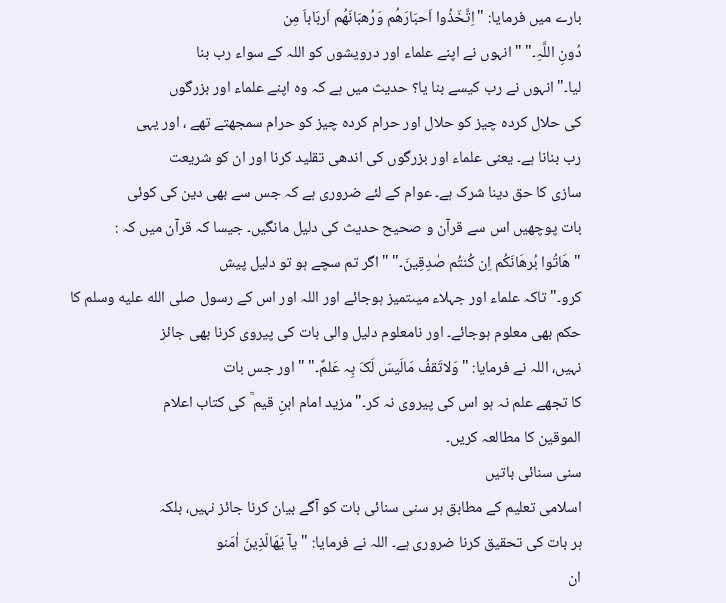بارے میں فرمایا: "اِتَّخَذُوا اَحبَارَھُم وَرُھبَانَھُم اَربَاباَ مِن
دُونِ اللَّہِ۔" "انہوں نے اپنے علماء اور درویشوں کو اللہ کے سواء رب بنا
لیا۔" انہوں نے رب کیسے بنا یا؟ حدیث میں ہے کہ وہ اپنے علماء اور بزرگوں
کی حلال کردہ چیز کو حلال اور حرام کردہ چیز کو حرام سمجھتے تھے ، اور یہی
رب بنانا ہے۔ یعنی علماء اور بزرگوں کی اندھی تقلید کرنا اور ان کو شریعت
سازی کا حق دینا شرک ہے۔ عوام کے لئے ضروری ہے کہ جس سے بھی دین کی کوئی
بات پوچھیں اس سے قرآن و صحیح حدیث کی دلیل مانگیں۔ جیسا کہ قرآن میں کہ :
"ھَاتُوا بُرھَانَکُم اِن کُنتُم صٰدِقِینَ۔" "اگر تم سچے ہو تو دلیل پیش
کرو۔" تاکہ علماء اور جہلاء میںتمیز ہوجائے اور اللہ اور اس کے رسول صلى الله عليه وسلم کا
حکم بھی معلوم ہوجائے۔ اور نامعلوم دلیل والی بات کی پیروی کرنا بھی جائز
نہیں، اللہ نے فرمایا: "وَلاتَقفُ مَالَیسَ لَکَ بِہ عَلمٌ۔" "اور جس بات
کا تجھے علم نہ ہو اس کی پیروی نہ کر۔" مزید امام ابنِ قیم ؒ کی کتاب اعلام
الموقین کا مطالعہ کریں۔
سنی سنائی باتیں
اسلامی تعلیم کے مطابق ہر سنی سنائی بات کو آگے بیان کرنا جائز نہیں، بلکہ
ہر بات کی تحقیق کرنا ضروری ہے۔ اللہ نے فرمایا: "یآ یّھَالّذِینَ اٰمَنو
ان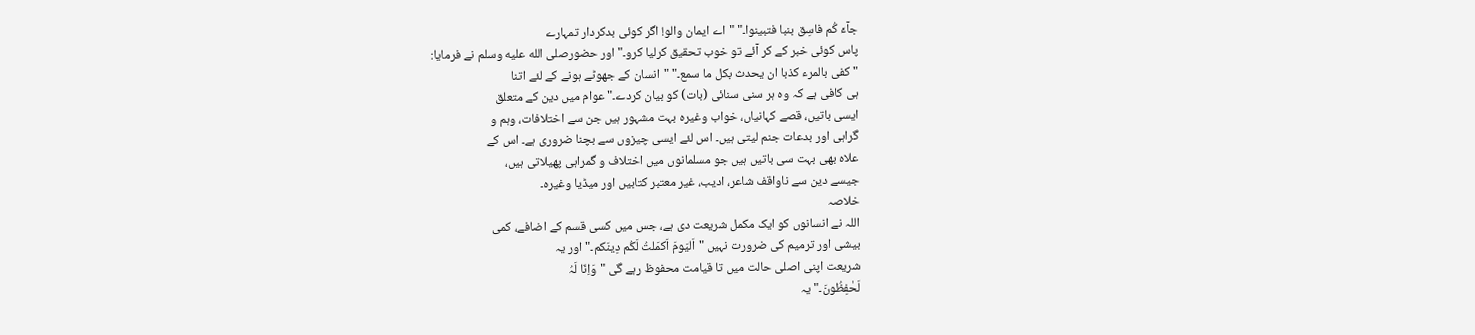جآءَ کُم فاسِق بنبا فتبینوا۔" "اے ایمان والو! اگر کوئی بدکردار تمہارے
پاس کوئی خبر کے کر آئے تو خوب تحقیق کرلیا کرو۔" اور حضورصلى الله عليه وسلم نے فرمایا:
"کفی بالمرء کذبا ان یحدث بکل ما سمع۔" "انسان کے جھوٹے ہونے کے لئے اتنا
ہی کافی ہے کہ وہ ہر سنی سنائی (بات) کو بیان کردے۔" عوام میں دین کے متعلق
ایسی باتیں، قصے کہانیاں، خواب وغیرہ بہت مشہور ہیں جن سے اختلافات، وہم و
گراہی اور بدعات جنم لیتی ہیں۔ اس لئے ایسی چیزوں سے بچنا ضروری ہے۔ اس کے
علاہ بھی بہت سی باتیں ہیں جو مسلمانوں میں اختلاف و گمراہی پھیلاتی ہیں،
جیسے دین سے ناواقف شاعر، ادیب، غیر معتبر کتابیں اور میڈیا وغیرہ۔
خلاصہ
اللہ نے انسانوں کو ایک مکمل شریعت دی ہے، جس میں کسی قسم کے اضافے، کمی
بیشی اور ترمیم کی ضرورت نہیں "اَلیَومَ اَکمَلتُ لَکُم دِینَکم۔" اور یہ
شریعت اپنی اصلی حالت میں تا قیامت محفوظ رہے گی "وَاِنّا لَہُ
لَحٰفِظُونَ۔" یہ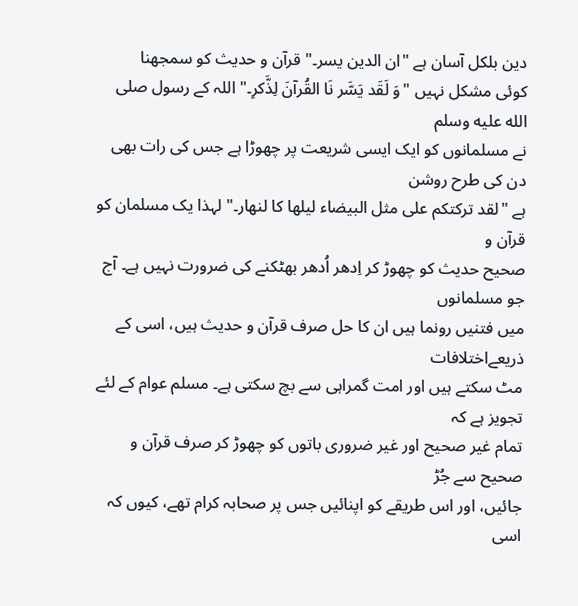دین بلکل آسان ہے "ان الدین یسر۔" قرآن و حدیث کو سمجھنا
کوئی مشکل نہیں "وَ لَقَد یَسَّر نَا القُرآنَ لِذَّکرِ۔" اللہ کے رسول صلى الله عليه وسلم
نے مسلمانوں کو ایک ایسی شریعت پر چھوڑا ہے جس کی رات بھی دن کی طرح روشن
ہے "لقد ترکتکم علی مثل البیضاء لیلھا کا لنھار۔" لہذا یک مسلمان کو قرآن و
صحیح حدیث کو چھوڑ کر اِدھر اُدھر بھٹکنے کی ضرورت نہیں ہے۔ آج جو مسلمانوں
میں فتنیں رونما ہیں ان کا حل صرف قرآن و حدیث ہیں، اسی کے ذریعےاختلافات
مٹ سکتے ہیں اور امت گمراہی سے بچ سکتی ہے۔ مسلم عوام کے لئے تجویز ہے کہ
تمام غیر صحیح اور غیر ضروری باتوں کو چھوڑ کر صرف قرآن و صحیح سے جُڑ
جائیں، اور اس طریقے کو اپنائیں جس پر صحابہ کرام تھے، کیوں کہ اسی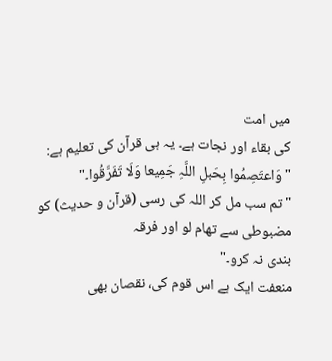میں امت
کی بقاء اور نجات ہے۔ یہ ہی قرآن کی تعلیم ہے:
"وَاعتَصِمُوا بِحَبلِ اللَّہِ جَمِیعا وَلَا تَفَرَّقُوا۔"
"تم سب مل کر اللہ کی رسی (قرآن و حدیث) کو مضبوطی سے تھام لو اور فرقہ
بندی نہ کرو۔"
منعفت ایک ہے اس قوم کی، نقصان بھی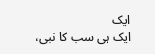ایک
ایک ہی سب کا نبی،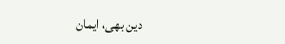دین بھی، ایمان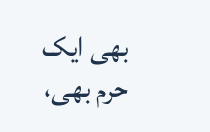بھی ایک
حرم بھی،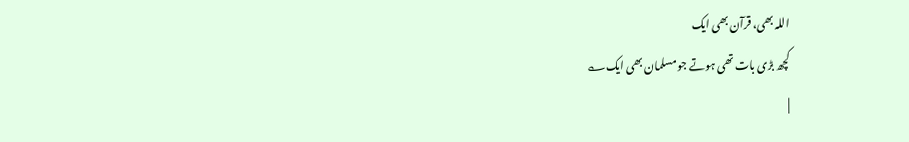اللہ بھی، قرآن بھی ایک
کچھ بڑی بات تھی ہوتے جو مسلمان بھی ایک؎
|